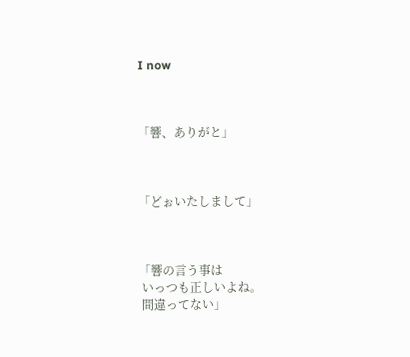I now



「響、ありがと」



「どぉいたしまして」



「響の言う事は
 いっつも正しいよね。
 間違ってない」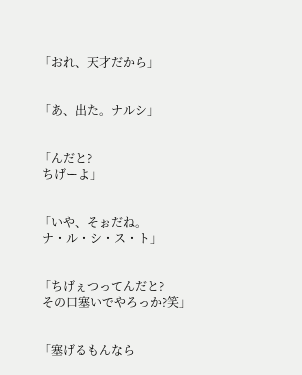「おれ、天才だから」


「あ、出た。ナルシ」


「んだと?
 ちげーよ」


「いや、そぉだね。
 ナ・ル・シ・ス・ト」


「ちげぇつってんだと?
 その口塞いでやろっか?笑」


「塞げるもんなら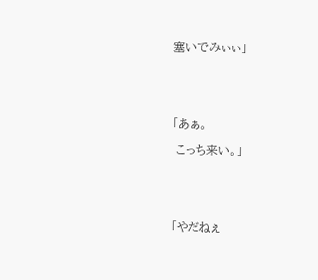塞いでみぃぃ」


「あぁ。
 こっち来い。」


「やだねぇ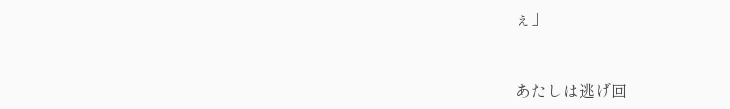ぇ」



あたしは逃げ回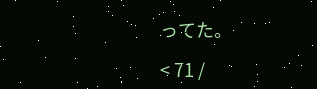ってた。

< 71 /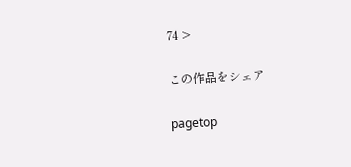74 >

この作品をシェア

pagetop